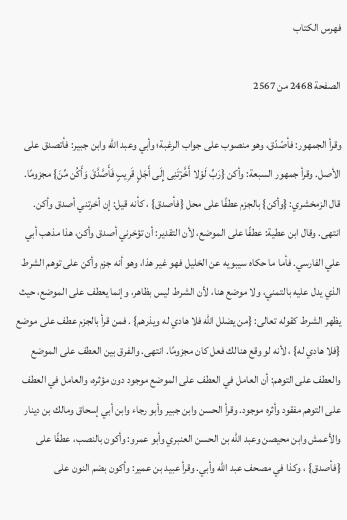فهرس الكتاب

الصفحة 2468 من 2567

وقرأ الجمهور: فأصّدّق، وهو منصوب على جواب الرغبة؛ وأبي وعبد الله وابن جبير: فأتصدق على الأصل. وقرأ جمهور السبعة: وأكن {رَبِّ لَوْلا أَخَّرْتَنِى إِلَى أَجَلٍ قَرِيبٍ فَأَصَّدَّقَ وَأَكُن مِّنَ} مجزومًا. قال الزمخشري: {وأكن} بالجزم عطفًا على محل {فأصدق} ، كأنه قيل: إن أخرتني أصدق وأكن. انتهى. وقال ابن عطية: عطفًا على الموضع، لأن التقدير: أن تؤخرني أصدق وأكن، هذا مذهب أبي علي الفارسي. فأما ما حكاه سيبويه عن الخليل فهو غير هذا، وهو أنه جزم وأكن على توهم الشرط الذي يدل عليه بالتمني، ولا موضع هنا، لأن الشرط ليس بظاهر، وإنما يعطف على الموضع، حيث يظهر الشرط كقوله تعالى: {من يضلل الله فلا هادي له ويذرهم} . فمن قرأ بالجزم عطف على موضع {فلا هادي له} ، لأنه لو وقع هنالك فعل كان مجزومًا. انتهى. والفرق بين العطف على الموضع والعطف على التوهم: أن العامل في العطف على الموضع موجود دون مؤثره، والعامل في العطف على التوهم مفقود وأثره موجود. وقرأ الحسن وابن جبير وأبو رجاء وابن أبي إسحاق ومالك بن دينار والأعمش وابن محيصن وعبد الله بن الحسن العنبري وأبو عمرو: وأكون بالنصب، عطفًا على {فأصدق} ، وكذا في مصحف عبد الله وأبي. وقرأ عبيد بن عمير: وأكون بضم النون على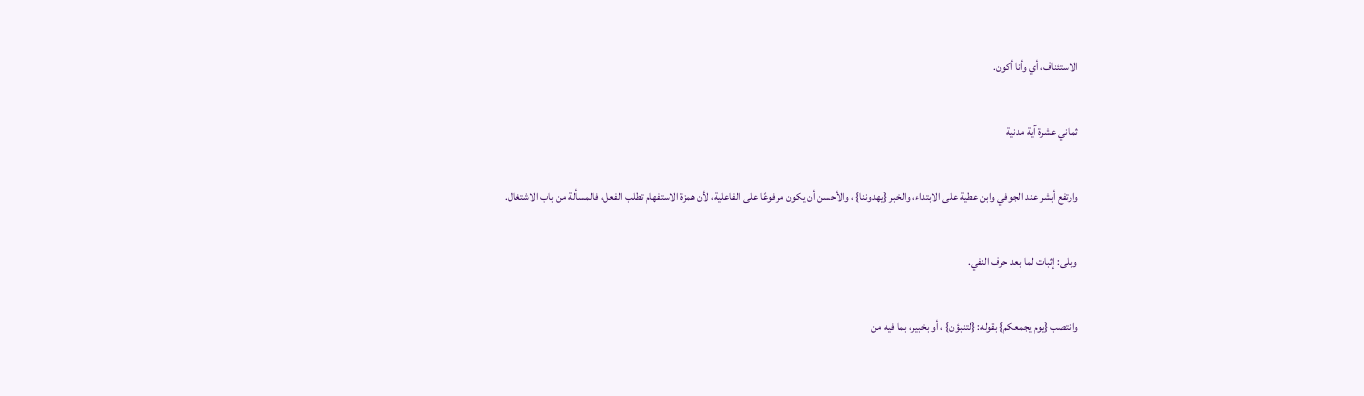الاستئناف، أي وأنا أكون.

ثماني عشرة آية مدنية

وارتفع أبشر عند الجوفي وابن عطية على الابتداء، والخبر {يهدوننا} ، والأحسن أن يكون مرفوعًا على الفاعلية، لأن همزة الاستفهام تطلب الفعل، فالمسألة من باب الاشتغال.

وبلى: إثبات لما بعد حرف النفي.

وانتصب {يوم يجمعكم} بقوله: {لتنبؤن} ، أو بخبير، بما فيه من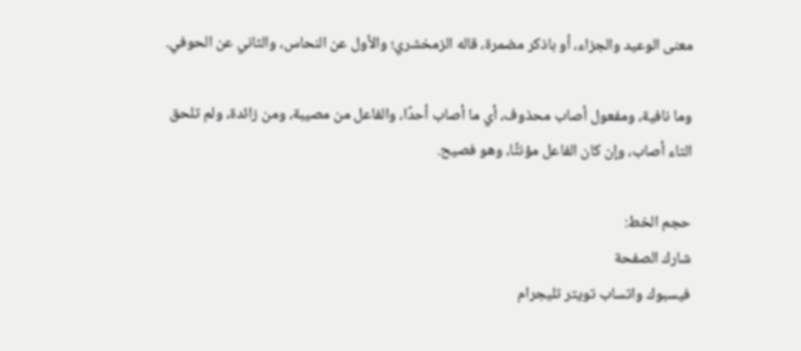معنى الوعيد والجزاء، أو باذكر مضمرة، قاله الزمخشري؛ والأول عن النحاس، والثاني عن الحوفي.

وما نافية، ومفعول أصاب محذوف، أي ما أصاب أحدًا، والفاعل من مصيبة، ومن زائدة، ولم تلحق التاء أصاب، وإن كان الفاعل مؤنثًا، وهو فصيح.

حجم الخط:
شارك الصفحة
فيسبوك واتساب تويتر تليجرام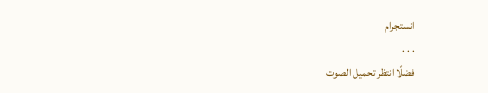انستجرام
. . .
فضلًا انتظر تحميل الصوت